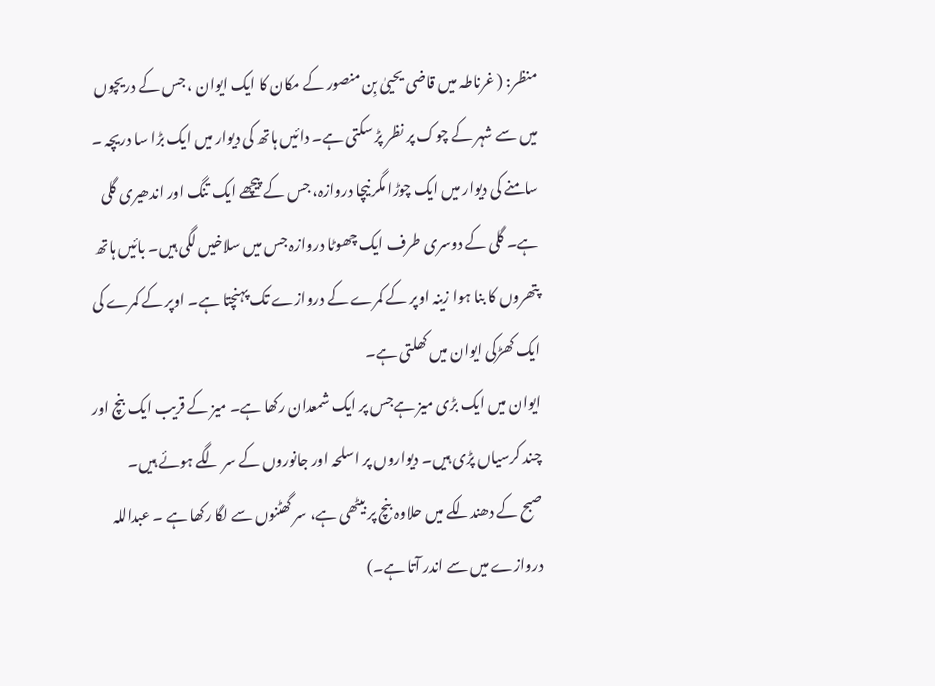منظر: ( غرناطہ میں قاضی یحییٰ بِن منصور کے مکان کا ایک ایوان ، جس کے دریچوں میں سے شہر کے چوک پر نظر پڑ سکتی ہے۔ دائیں ہاتھ کی دیوار میں ایک بڑا سا دریچہ ۔ سامنے کی دیوار میں ایک چوڑا مگر نیچا دروازہ، جس کے پیچھے ایک تنگ اور اندھیری گلی ہے۔ گلی کے دوسری طرف ایک چھوٹا دروازہ جس میں سلاخیں لگی ہیں۔ بائیں ہاتھ پتھروں کا بنا ہوا زینہ اوپر کے کمرے کے دروازے تک پہنچتا ہے۔ اوپر کے کمرے کی ایک کھڑکی ایوان میں کھلتی ہے۔
ایوان میں ایک بڑی میز ہےجس پر ایک شمعدان رکھا ہے۔ میز کے قریب ایک بنچ اور چند کرسیاں پڑی ہیں۔ دیواروں پر اسلحہ اور جانوروں کے سر لگے ہوئے ہیں۔
صبح کے دھندلکے میں حلاوہ بنچ پر بیٹھی ہے، سر گھٹنوں سے لگا رکھا ہے ۔ عبداللہ دروازے میں سے اندر آتا ہے۔)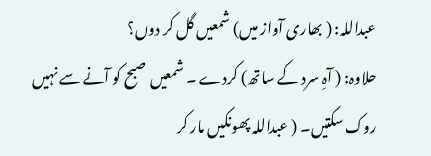عبداللہ: ( بھاری آواز میں) شمعیں گل کر دوں؟
حلاوہ: ( آہِ سرد کے ساتھ) کردے ۔ شمعیں صبح کو آنے سے نہیں روک سکتیں۔ ( عبداللہ پھونکیں مار کر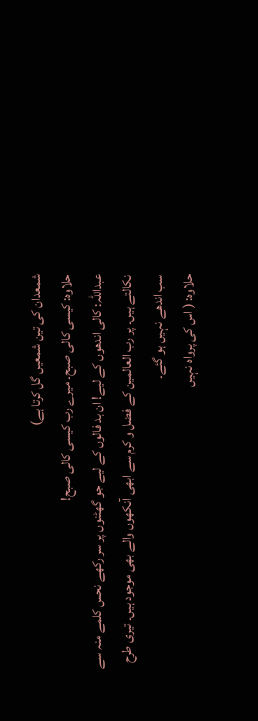شمعدان کی تین شمعیں گل کرتا ہے)
حلاوہ: کیسی کالی صبح۔ میرے رب کیسی کالی صبح!
عبداللہ: کالی اندھوں کے لیے! ان بد فالوں کے لیے جو گھٹنوں پر سر رکھے نحس کلمے منہ سے نکالتے ہیں۔ پر رب العالمین کے فضل و کرم سے ابھی آنکھوں والے بھی موجود ہیں۔ تیری طرح سب اندھے نہیں ہو گئے۔
حلاوہ: ( اس کی پرواہ نہیں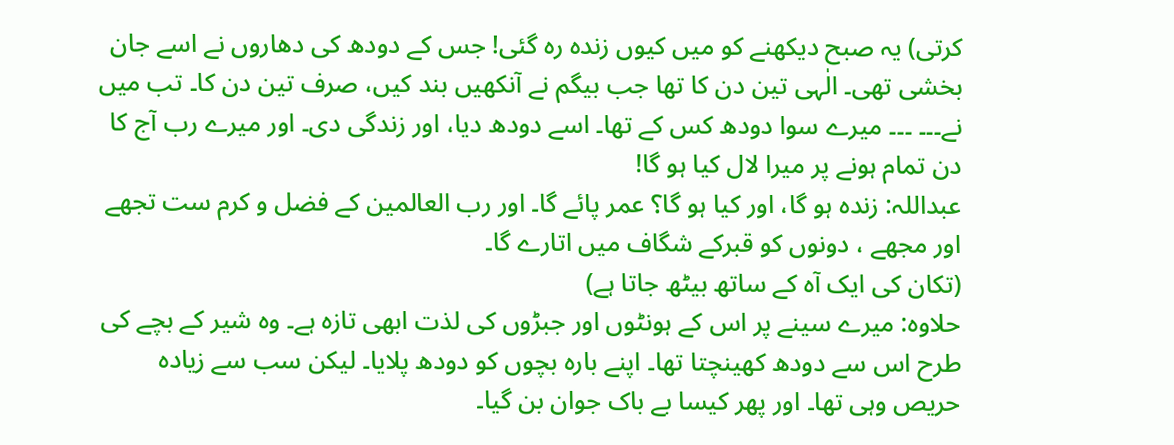کرتی) یہ صبح دیکھنے کو میں کیوں زندہ رہ گئی! جس کے دودھ کی دھاروں نے اسے جان بخشی تھی۔ الٰہی تین دن کا تھا جب بیگم نے آنکھیں بند کیں، صرف تین دن کا۔ تب میں نے۔۔۔ ۔۔۔ میرے سوا دودھ کس کے تھا۔ اسے دودھ دیا، اور زندگی دی۔ اور میرے رب آج کا دن تمام ہونے پر میرا لال کیا ہو گا!
عبداللہ: زندہ ہو گا، اور کیا ہو گا؟ عمر پائے گا۔ اور رب العالمین کے فضل و کرم ست تجھے اور مجھے ، دونوں کو قبرکے شگاف میں اتارے گا۔
(تکان کی ایک آہ کے ساتھ بیٹھ جاتا ہے)
حلاوہ: میرے سینے پر اس کے ہونٹوں اور جبڑوں کی لذت ابھی تازہ ہے۔ وہ شیر کے بچے کی طرح اس سے دودھ کھینچتا تھا۔ اپنے بارہ بچوں کو دودھ پلایا۔ لیکن سب سے زیادہ حریص وہی تھا۔ اور پھر کیسا بے باک جوان بن گیا۔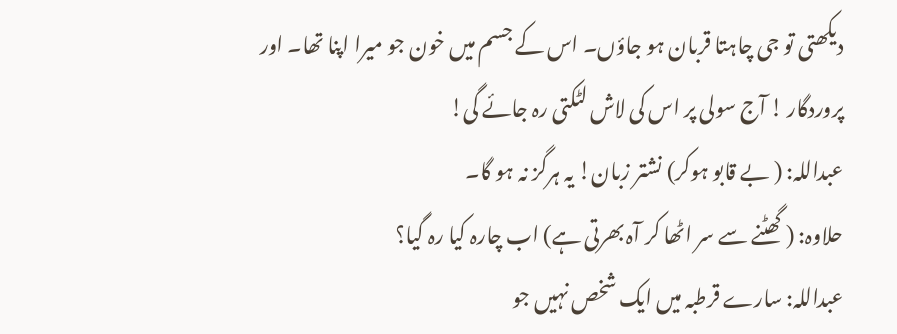دیکھتی تو جی چاہتا قربان ہو جاؤں۔ اس کے جسم میں خون جو میرا اپنا تھا۔ اور پروردگار ! آج سولی پر اس کی لاش لٹکتی رہ جائے گی!
عبداللہ: ( بے قابو ہوکر) نشتر زبان! یہ ہرگز نہ ہو گا۔
حلاوہ: ( گھٹنے سے سر اٹھا کر آہ بھرتی ہے) اب چارہ کیا رہ گیا؟
عبداللہ: سارے قرطبہ میں ایک شخص نہیں جو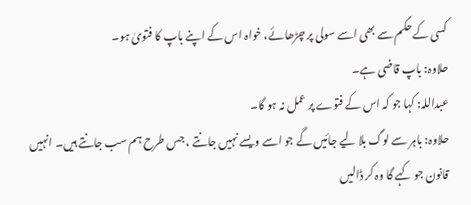کسی کے حکم سے بھی اسے سولی پر چڑھائے، خواہ اس کے اپنے باپ کا فتویٰ ہو۔
حلاوہ: باپ قاضی ہے۔
عبداللہ: کہا جو کہ اس کے فتوے پر عمل نہ ہو گا۔
حلاوہ: باہر سے لوگ بلا لیے جائیں گے جو اسے ویسے نہیں جانتے ، جس طرح ہم سب جانتے ہیں۔ انہیں قانون جو کہے گا وہ کر ڈالیں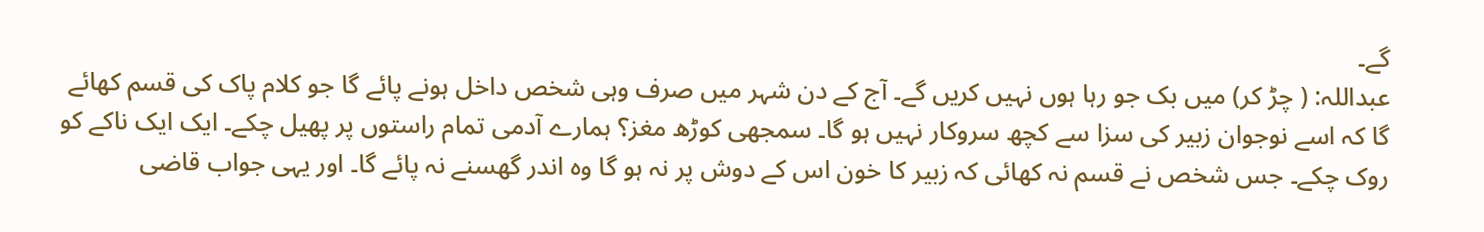گے۔
عبداللہ: ( چڑ کر) میں بک جو رہا ہوں نہیں کریں گے۔ آج کے دن شہر میں صرف وہی شخص داخل ہونے پائے گا جو کلام پاک کی قسم کھائے گا کہ اسے نوجوان زبیر کی سزا سے کچھ سروکار نہیں ہو گا۔ سمجھی کوڑھ مغز؟ ہمارے آدمی تمام راستوں پر پھیل چکے۔ ایک ایک ناکے کو روک چکے۔ جس شخص نے قسم نہ کھائی کہ زبیر کا خون اس کے دوش پر نہ ہو گا وہ اندر گھسنے نہ پائے گا۔ اور یہی جواب قاضی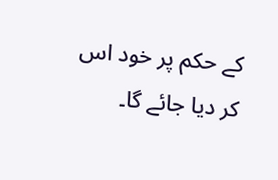کے حکم پر خود اس کر دیا جائے گا۔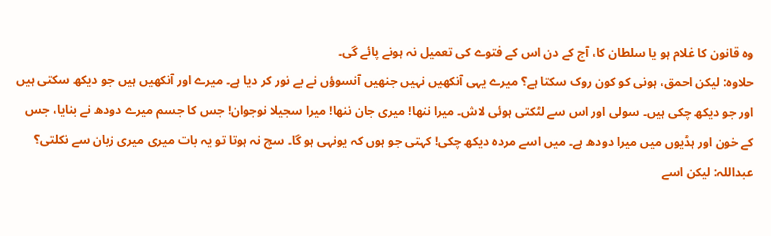وہ قانون کا غلام ہو یا سلطان کا، آج کے دن اس کے فتوے کی تعمیل نہ ہونے پائے گی۔
حلاوہ: لیکن احمق، ہونی کو کون روک سکتا ہے؟ میرے یہی آنکھیں نہیں جنھیں آنسوؤں نے بے نور کر دیا ہے۔ میرے اور آنکھیں ہیں جو دیکھ سکتی ہیں اور جو دیکھ چکی ہیں۔ سولی اور اس سے لٹکتی ہوئی لاش۔ میرا ننھا! میری جان ننھا! میرا سجیلا نوجوان! جس کا جسم میرے دودھ نے بنایا، جس کے خون اور ہڈیوں میں میرا دودھ ہے۔ میں اسے مردہ دیکھ چکی! کہتی جو ہوں کہ یونہی ہو گا۔ سچ نہ ہوتا تو یہ بات میری میری زبان سے نکلتی؟
عبداللہ: لیکن اسے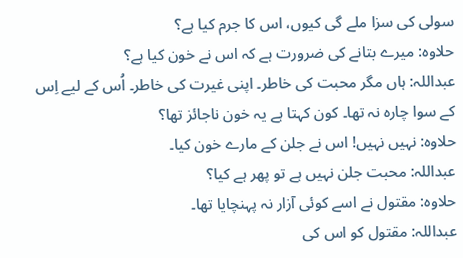سولی کی سزا ملے گی کیوں، اس کا جرم کیا ہے؟
حلاوہ: میرے بتانے کی ضرورت ہے کہ اس نے خون کیا ہے؟
عبداللہ: ہاں مگر محبت کی خاطر۔ اپنی غیرت کی خاطر۔ اُس کے لیے اِس کے سوا چارہ نہ تھا۔ کون کہتا ہے یہ خون ناجائز تھا؟
حلاوہ: نہیں نہیں! اس نے جلن کے مارے خون کیا۔
عبداللہ: محبت جلن نہیں ہے تو پھر ہے کیا؟
حلاوہ: مقتول نے اسے کوئی آزار نہ پہنچایا تھا۔
عبداللہ: مقتول کو اس کی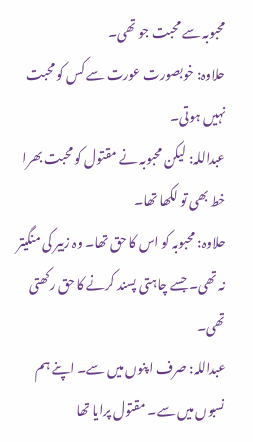محبوبہ سے محبت جو تھی۔
حلاوہ: خوبصورت عورت سے کس کو محبت نہیں ہوتی۔
عبداللہ: لیکن محبوبہ نے مقتول کو محبت بھرا خط بھی تو لکھا تھا۔
حلاوہ: محبوبہ کو اس کا حق تھا۔ وہ زبیر کی منگیتر نہ تھی۔ جسے چاہتی پسند کرنے کا حق رکھتی تھی۔
عبداللہ: صرف اپنوں میں سے۔ اپنے ہم نسبوں میں سے۔ مقتول پرایا تھا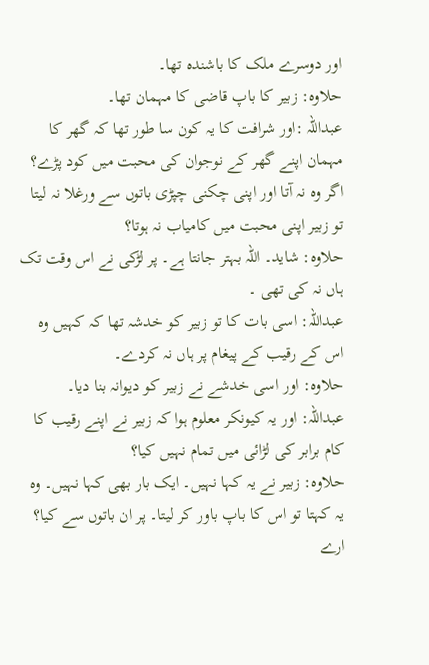اور دوسرے ملک کا باشندہ تھا۔
حلاوہ: زبیر کا باپ قاضی کا مہمان تھا۔
عبداللہ :اور شرافت کا یہ کون سا طور تھا کہ گھر کا مہمان اپنے گھر کے نوجوان کی محبت میں کود پڑے؟ اگر وہ نہ آتا اور اپنی چکنی چپڑی باتوں سے ورغلا نہ لیتا تو زبیر اپنی محبت میں کامیاب نہ ہوتا؟
حلاوہ: شاید۔ اللہ بہتر جانتا ہے۔ پر لڑکی نے اس وقت تک ہاں نہ کی تھی ۔
عبداللہ: اسی بات کا تو زبیر کو خدشہ تھا کہ کہیں وہ اس کے رقیب کے پیغام پر ہاں نہ کردے۔
حلاوہ: اور اسی خدشے نے زبیر کو دیوانہ بنا دیا۔
عبداللہ: اور یہ کیونکر معلوم ہوا کہ زبیر نے اپنے رقیب کا کام برابر کی لڑائی میں تمام نہیں کیا؟
حلاوہ: زبیر نے یہ کہا نہیں۔ ایک بار بھی کہا نہیں۔ وہ یہ کہتا تو اس کا باپ باور کر لیتا۔ پر ان باتوں سے کیا؟ ارے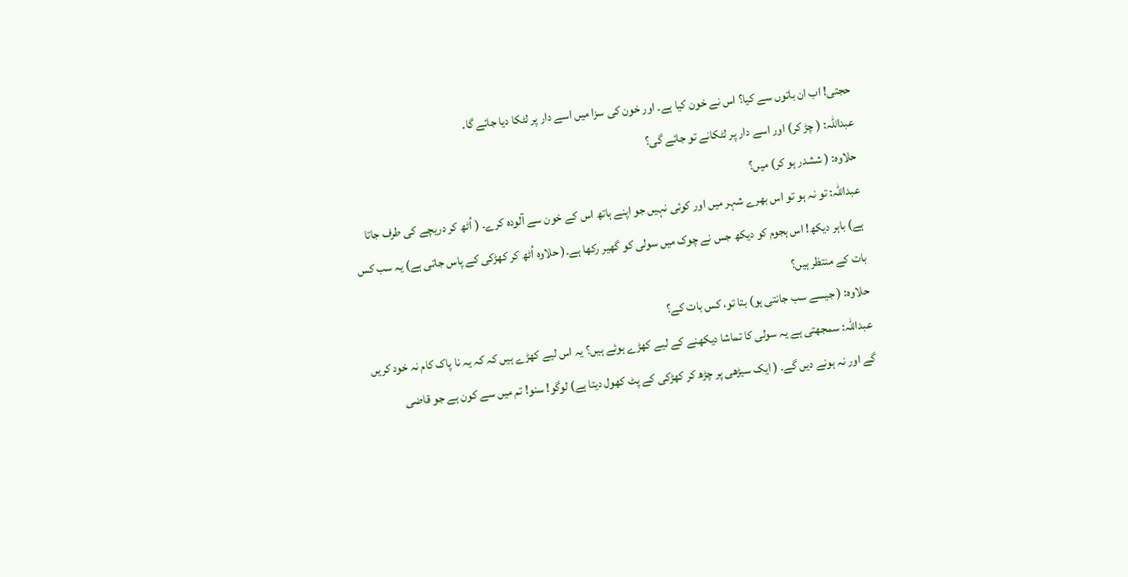حجتی! اب ان باتوں سے کیا؟ اس نے خون کیا ہے۔ اور خون کی سزا میں اسے دار پر لٹکا دیا جائے گا۔
عبداللہ: ( چڑ کر) اور اسے دار پر لٹکانے تو جائے گی؟
حلاوہ: ( ششدر ہو کر) میں؟
عبداللہ: تو نہ ہو تو اس بھرے شہر میں اور کوئی نہیں جو اپنے ہاتھ اس کے خون سے آلودہ کرے۔ ( اُٹھ کر دریچے کی طرف جاتا ہے) باہر دیکھ! اس ہجوم کو دیکھ جس نے چوک میں سولی کو گھیر رکھا ہے۔( حلاوہ اُٹھ کر کھڑکی کے پاس جاتی ہے) یہ سب کس بات کے منتظر ہیں؟
حلاوہ: ( جیسے سب جانتی ہو) بتا تو، کس بات کے؟
عبداللہ: سمجھتی ہے یہ سولی کا تماشا دیکھنے کے لیے کھڑے ہوئے ہیں؟ یہ اس لیے کھڑے ہیں کہ کہ یہ نا پاک کام نہ خود کریں گے اور نہ ہونے دیں گے۔ ( ایک سیڑھی پر چڑھ کر کھڑکی کے پٹ کھول دیتا ہے) لوگو! سنو! تم میں سے کون ہے جو قاضی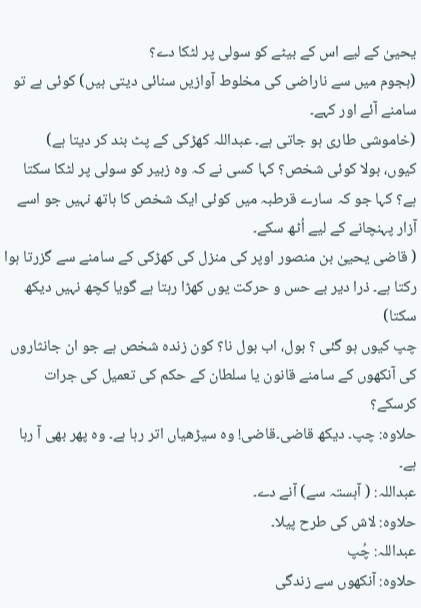یحییٰ کے لیے اس کے بیٹے کو سولی پر لٹکا دے؟
(ہجوم میں سے ناراضی کی مخلوط آوازیں سنائی دیتی ہیں) کوئی ہے تو سامنے آئے اور کہے۔
(خاموشی طاری ہو جاتی ہے۔ عبداللہ کھڑکی کے پٹ بند کر دیتا ہے)
کیوں، بولا کوئی شخص؟ کہا کسی نے کہ وہ زبیر کو سولی پر لٹکا سکتا ہے؟ کہا جو کہ سارے قرطبہ میں کوئی ایک شخص کا ہاتھ نہیں جو اسے آزار پہنچانے کے لیے اُٹھ سکے۔
( قاضی یحییٰ بن منصور اوپر کی منزل کی کھڑکی کے سامنے سے گزرتا ہوا رکتا ہے۔ ذرا دیر بے حس و حرکت یوں کھڑا رہتا ہے گویا کچھ نہیں دیکھ سکتا)
چپ کیوں ہو گئی ؟ بول، اب بول نا؟ کون زندہ شخص ہے جو ان جانثاروں کی آنکھوں کے سامنے قانون یا سلطان کے حکم کی تعمیل کی جرات کرسکے؟
حلاوہ: چپ۔ دیکھ قاضی۔قاضی! وہ سیڑھیاں اتر رہا ہے۔ وہ پھر بھی آ رہا ہے۔
عبداللہ: ( آہستہ سے) آنے دے۔
حلاوہ: لاش کی طرح پیلا۔
عبداللہ: چُپ
حلاوہ: آنکھوں سے زندگی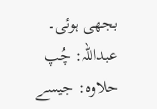بجھی ہوئی۔
عبداللہ: چُپ
حلاوہ: جیسے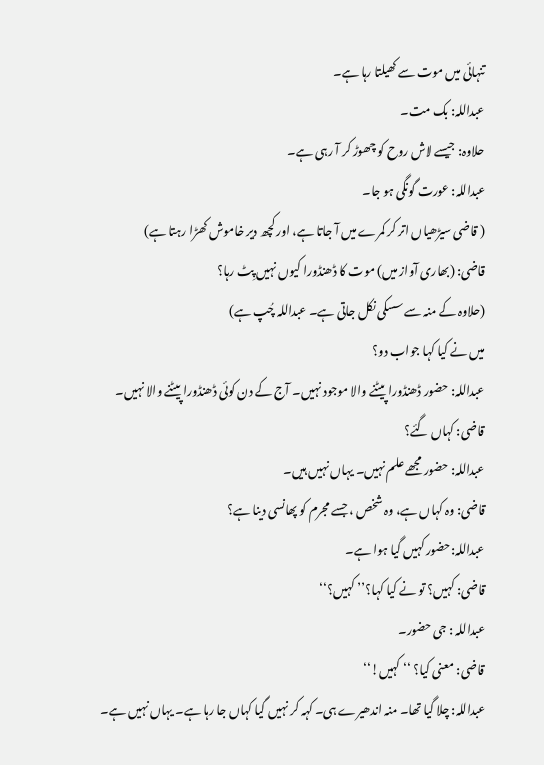تنہائی میں موت سے کھیلتا رہا ہے۔
عبداللہ: بک مت۔
حلاوہ: جیسے لاش روح کو چھوڑ کر آ رہی ہے۔
عبداللہ: عورت گونگی ہو جا۔
( قاضی سیڑھیاں اتر کر کمرے میں آ جاتا ہے، اور کچھ دیر خاموش کھڑا رہتا ہے)
قاضی: (بھاری آواز میں) موت کا ڈھنڈورا کیوں نہیں پِٹ رہا؟
(حلاوہ کے منہ سے سسکی نکل جاتی ہے۔ عبداللہ چُپ ہے)
میں نے کیا کہا جواب دو؟
عبداللہ: حضور ڈھنڈورا پیٹنے والا موجود نہیں۔ آج کے دن کوئی ڈھنڈورا پیٹنے والا نہیں۔
قاضی: کہاں گئے؟
عبداللہ: حضور مجھے علم نہیں۔ یہاں نہیں ہیں۔
قاضی: وہ کہاں ہے، وہ شخص ، جسے مجرم کو پھانسی دینا ہے؟
عبداللہ:حضور کہیں گیا ہوا ہے۔
قاضی: کہیں؟ تو نے کیا کہا؟’’ کہیں؟‘‘
عبداللہ : جی حضور۔
قاضی: معنی کیا؟ ‘‘ کہیں!‘‘
عبداللہ: چلا گیا تھا۔ منہ اندھیرے ہی۔ کہہ کر نہیں گیا کہاں جا رہا ہے۔ یہاں نہیں ہے۔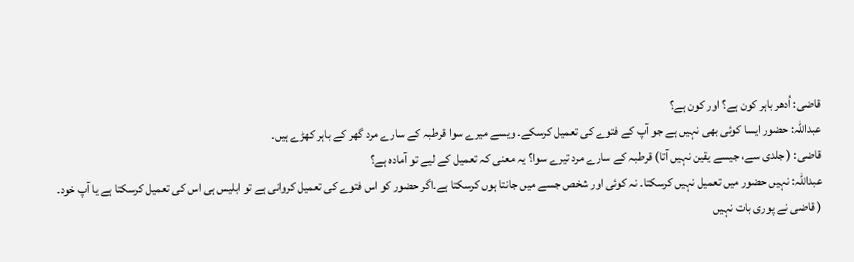قاضی: اُدھر باہر کون ہے؟ اور کون ہے؟
عبداللہ: حضور ایسا کوئی بھی نہیں ہے جو آپ کے فتوے کی تعمیل کرسکے۔ ویسے میرے سوا قرطبہ کے سارے مرد گھر کے باہر کھڑے ہیں۔
قاضی: ( جلدی سے، جیسے یقین نہیں آتا) قرطبہ کے سارے مرد تیرے سوا؟ یہ معنی کہ تعمیل کے لیے تو آمادہ ہے؟
عبداللہ: نہیں حضور میں تعمیل نہیں کرسکتا۔ نہ کوئی اور شخص جسے میں جانتا ہوں کرسکتا ہے۔اگر حضور کو اس فتوے کی تعمیل کروانی ہے تو ابلیس ہی اس کی تعمیل کرسکتا ہے یا آپ خود۔
( قاضی نے پوری بات نہیں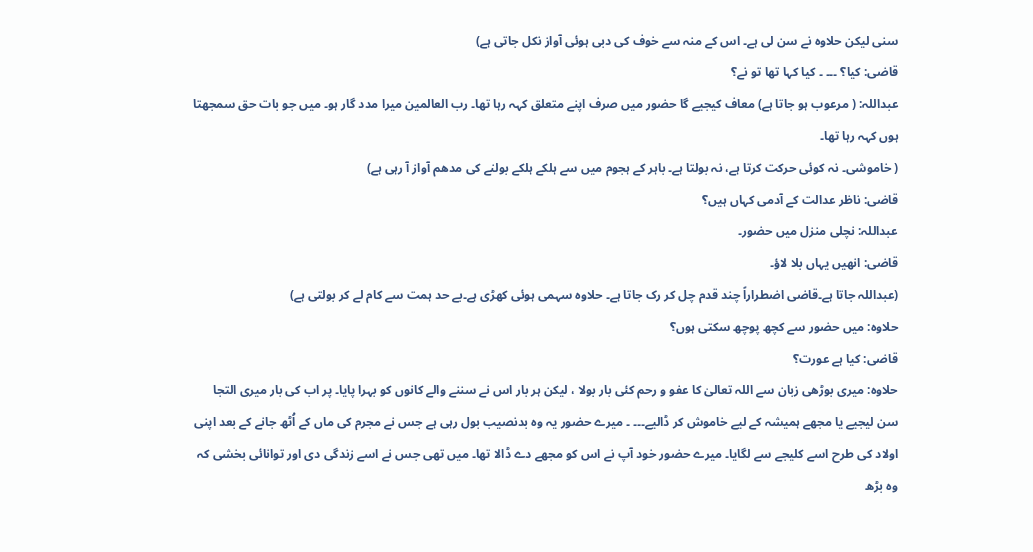سنی لیکن حلاوہ نے سن لی ہے۔ اس کے منہ سے خوف کی دبی ہوئی آواز نکل جاتی ہے)
قاضی: کیا؟ ۔۔۔ ۔ کیا کہا تھا تو نے؟
عبداللہ: ( مرعوب ہو جاتا ہے) معاف کیجیے گا حضور میں صرف اپنے متعلق کہہ رہا تھا۔ رب العالمین میرا مدد گار ہو۔ میں جو بات حق سمجھتا ہوں کہہ رہا تھا۔
( خاموشی۔ نہ کوئی حرکت کرتا ہے، نہ بولتا ہے۔ باہر کے ہجوم میں سے ہلکے ہلکے بولنے کی مدھم آواز آ رہی ہے)
قاضی: ناظر عدالت کے آدمی کہاں ہیں؟
عبداللہ: نچلی منزل میں حضور۔
قاضی: انھیں یہاں بلا لاؤ۔
(عبداللہ جاتا ہے۔قاضی اضطراراً چند قدم چل کر رک جاتا ہے۔ حلاوہ سہمی ہوئی کھڑی ہے۔بے حد ہمت سے کام لے کر بولتی ہے)
حلاوہ: میں حضور سے کچھ پوچھ سکتی ہوں؟
قاضی: کیا ہے عورت؟
حلاوہ: میری بوڑھی زبان سے اللہ تعالیٰ کا عفو و رحم کئی بار بولا ، لیکن ہر بار اس نے سننے والے کانوں کو بہرا پایا۔ پر اب کی بار میری التجا سن لیجیے یا مجھے ہمیشہ کے لیے خاموش کر ڈالیے۔۔۔ ۔ میرے حضور یہ وہ بدنصیب بول رہی ہے جس نے مجرم کی ماں کے اُٹھ جانے کے بعد اپنی اولاد کی طرح اسے کلیجے سے لگایا۔ میرے حضور خود آپ نے اس کو مجھے دے ڈالا تھا۔ میں تھی جس نے اسے زندگی دی اور توانائی بخشی کہ وہ بڑھ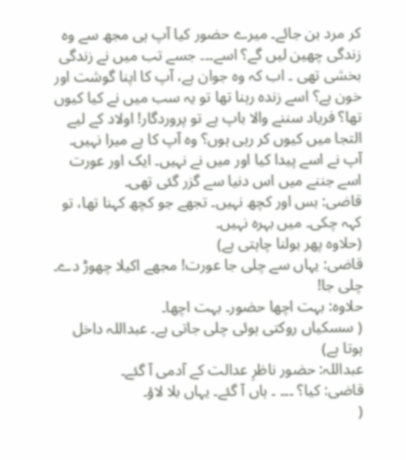کر مرد بن جائے۔ میرے حضور کیا آپ ہی مجھ سے وہ زندگی چھین لیں گے؟ اسے۔۔۔ جسے تب میں نے زندگی بخشی تھی ۔ اب کہ وہ جوان ہے، آپ کا اپنا گوشت اور خون ہے؟ اسے زندہ رہنا تھا تو یہ سب میں نے کیا کیوں تھا؟ فریاد سننے والا باپ ہے تو پروردگار! اولاد کے لیے التجا میں کیوں کر رہی ہوں؟ وہ آپ کا ہے میرا نہیں۔ آپ نے اسے پیدا کیا اور میں نے نہیں۔ ایک اور عورت اسے جننے میں اس دنیا سے گزر گئی تھی۔
قاضی: بس اور کچھ نہیں۔ تجھے جو کچھ کہنا تھا، تو کہہ چکی۔ میں بہرہ نہیں۔
(حلاوہ پھر بولنا چاہتی ہے)
قاضی: یہاں سے چلی جا عورت! مجھے اکیلا چھوڑ دے۔ چلی جا!
حلاوہ: بہت اچھا حضور۔ بہت اچھا۔
( سسکیاں روکتی ہوئی چلی جاتی ہے۔ عبداللہ داخل ہوتا ہے)
عبداللہ: حضور ناظرِ عدالت کے آدمی آ گئے۔
قاضی: کیا؟ ۔۔۔ ۔ ہاں آ گئے۔ یہاں بلا لاؤ۔
(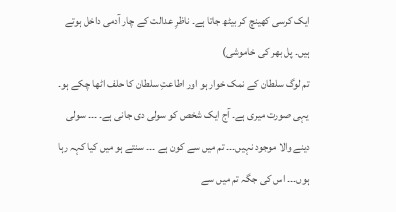ایک کرسی کھینچ کر بیٹھ جاتا ہے۔ ناظرِ عدالت کے چار آدمی داخل ہوتے ہیں۔ پل بھر کی خاموشی)
تم لوگ سلطان کے نمک خوار ہو اور اطاعتِ سلطان کا حلف اٹھا چکے ہو۔ یہی صورت میری ہے۔ آج ایک شخص کو سولی دی جانی ہے۔ ۔۔۔ سولی دینے والا موجود نہیں۔۔۔ تم میں سے کون ہے ۔۔۔ سنتے ہو میں کیا کہہ رہا ہوں۔۔۔ اس کی جگہ تم میں سے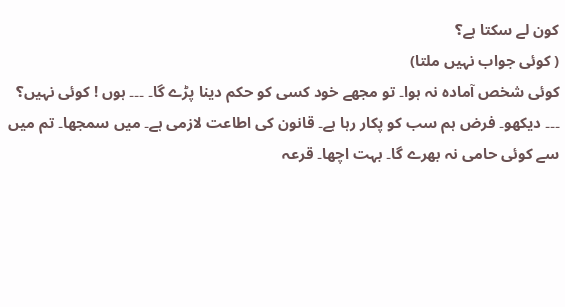کون لے سکتا ہے؟
( کوئی جواب نہیں ملتا)
کوئی شخص آمادہ نہ ہوا۔ تو مجھے خود کسی کو حکم دینا پڑے گا۔ ۔۔۔ ہوں ! کوئی نہیں؟
۔۔۔ دیکھو۔ فرض ہم سب کو پکار رہا ہے۔ قانون کی اطاعت لازمی ہے۔ میں سمجھا۔ تم میں سے کوئی حامی نہ بھرے گا۔ بہت اچھا۔ قرعہ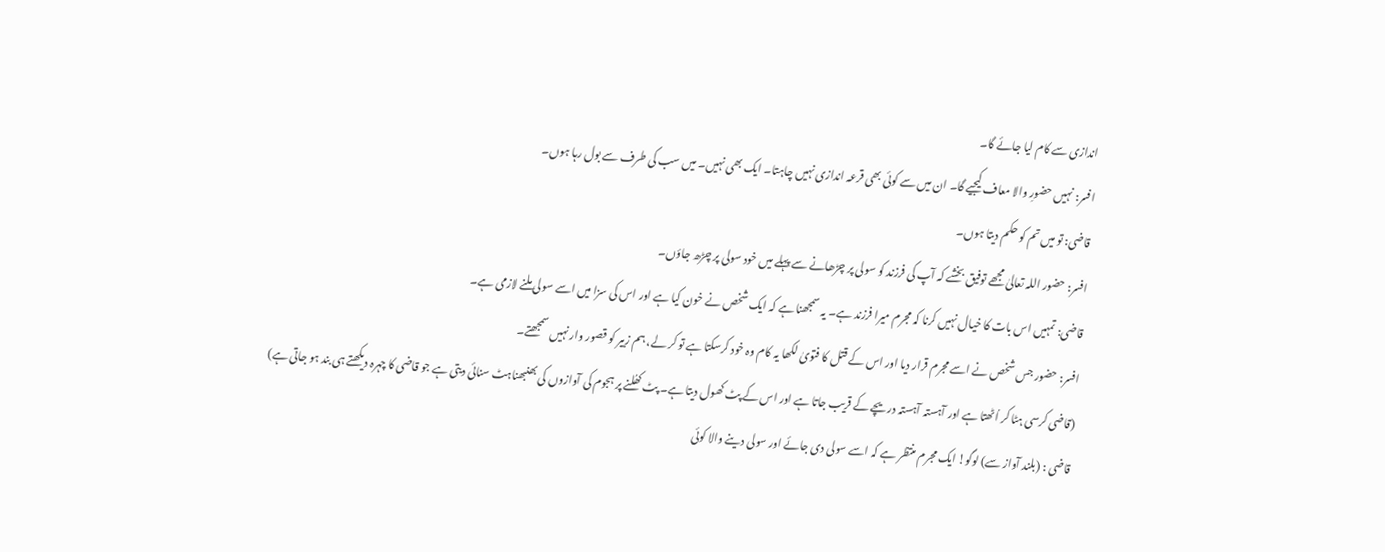اندازی سے کام لیا جائے گا۔
افسر: نہیں حضورِ والا معاف کیجیے گا۔ ان میں سے کوئی بھی قرعہ اندازی نہیں چاہتا۔ ایک بھی نہیں۔ میں سب کی طرف سے بول رہا ہوں۔
قاضی: تو میں تم کو حکم دیتا ہوں۔
افسر: حضور اللہ تعالیٰ مجھے توفیق بخشے کہ آپ کی فرزند کو سولی پر چڑھانے سے پہلے میں خود سولی پر چڑھ جاؤں۔
قاضی: تمہیں اس بات کا خیال نہیں کرنا کہ مجرم میرا فرزند ہے۔ یہ سمجھنا ہے کہ ایک شخص نے خون کیا ہے اور اس کی سزا میں اسے سولی ملنے لازمی ہے۔
افسر: حضور جس شخص نے اسے مجرم قرار دیا اور اس کے قتل کا فتویٰ لکھا یہ کام وہ خود کرسکتا ہے تو کر لے، ہم زبیر کو قصور وار نہیں سمجھتے۔
(قاضی کرسی ہٹا کر اُٹھتا ہے اور آہستہ آہستہ دریچے کے قریب جاتا ہے اور اس کے پٹ کھول دیتا ہے۔ پٹ کھُلنے پر ہجوم کی آوازوں کی بھنبھناہٹ سنائی دیتی ہے جو قاضی کا چہرہ دیکھتے ہی بند ہو جاتی ہے)
قاضی : (بلند آواز سے) لوگو! ایک مجرم منتظر ہے کہ اسے سولی دی جائے اور سولی دینے والا کوئی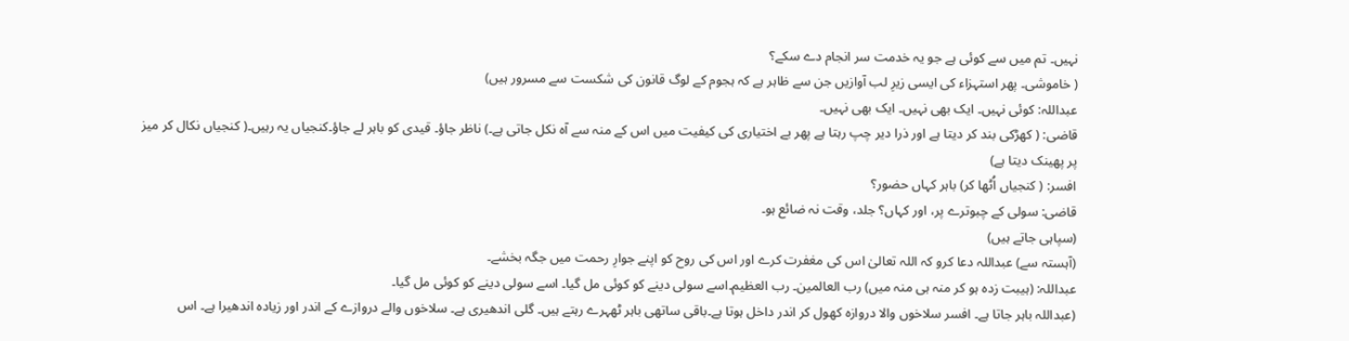نہیں۔ تم میں سے کوئی ہے جو یہ خدمت سر انجام دے سکے؟
( خاموشی۔ پھر استہزاء کی ایسی زیرِ لب آوازیں جن سے ظاہر ہے کہ ہجوم کے لوگ قانون کی شکست سے مسرور ہیں)
عبداللہ: کوئی نہیں۔ ایک بھی نہیں۔ ایک بھی نہیں۔
قاضی: ( کھڑکی بند کر دیتا ہے اور ذرا دیر چپ رہتا ہے پھر بے اختیاری کی کیفیت میں اس کے منہ سے آہ نکل جاتی ہے۔) ناظر جاؤ۔ قیدی کو باہر لے جاؤ۔کنجیاں یہ رہیں۔( کنجیاں نکال کر میز پر پھینک دیتا ہے)
افسر: ( کنجیاں اُٹھا کر) باہر کہاں حضور؟
قاضی: سولی کے چبوترے پر، اور کہاں؟ جلد، وقت نہ ضائع ہو۔
(سپاہی جاتے ہیں)
(آہستہ سے) عبداللہ دعا کرو کہ اللہ تعالیٰ اس کی مغفرت کرے اور اس کی روح کو اپنے جوارِ رحمت میں جگہ بخشے۔
عبداللہ: (ہیبت زدہ ہو کر منہ ہی منہ میں) رب العالمین۔ رب العظیم۔اسے سولی دینے کو کوئی مل گیا۔ اسے سولی دینے کو کوئی مل گیا۔
(عبداللہ باہر جاتا ہے۔ افسر سلاخوں والا دروازہ کھول کر اندر داخل ہوتا ہے۔باقی ساتھی باہر ٹھہرے رہتے ہیں۔ گلی اندھیری ہے۔ سلاخوں والے دروازے کے اندر اور زیادہ اندھیرا ہے۔ اس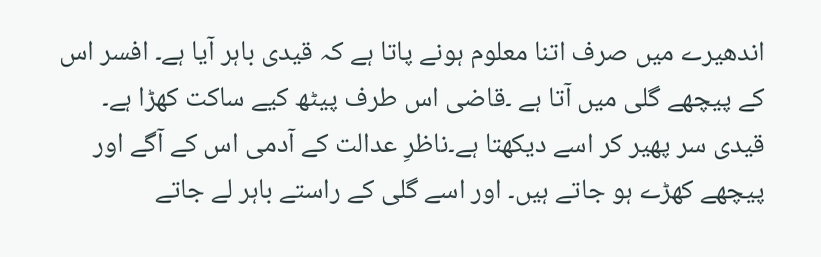اندھیرے میں صرف اتنا معلوم ہونے پاتا ہے کہ قیدی باہر آیا ہے۔ افسر اس کے پیچھے گلی میں آتا ہے ۔قاضی اس طرف پیٹھ کیے ساکت کھڑا ہے۔ قیدی سر پھیر کر اسے دیکھتا ہے۔ناظرِ عدالت کے آدمی اس کے آگے اور پیچھے کھڑے ہو جاتے ہیں۔ اور اسے گلی کے راستے باہر لے جاتے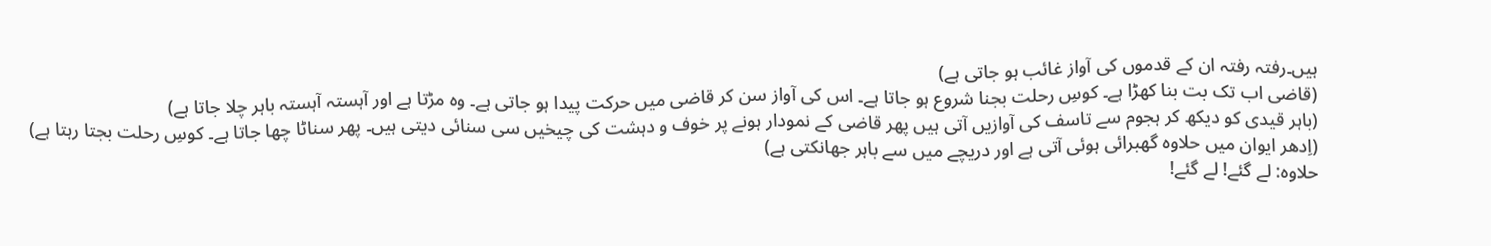ہیں۔رفتہ رفتہ ان کے قدموں کی آواز غائب ہو جاتی ہے)
(قاضی اب تک بت بنا کھڑا ہے۔ کوسِ رحلت بجنا شروع ہو جاتا ہے۔ اس کی آواز سن کر قاضی میں حرکت پیدا ہو جاتی ہے۔ وہ مڑتا ہے اور آہستہ آہستہ باہر چلا جاتا ہے)
(باہر قیدی کو دیکھ کر ہجوم سے تاسف کی آوازیں آتی ہیں پھر قاضی کے نمودار ہونے پر خوف و دہشت کی چیخیں سی سنائی دیتی ہیں۔ پھر سناٹا چھا جاتا ہے۔ کوسِ رحلت بجتا رہتا ہے)
(اِدھر ایوان میں حلاوہ گھبرائی ہوئی آتی ہے اور دریچے میں سے باہر جھانکتی ہے)
حلاوہ: لے گئے! لے گئے!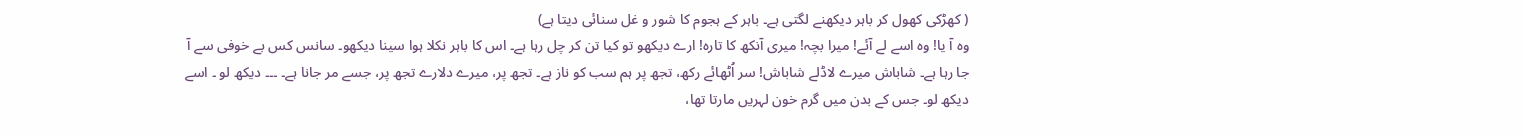( کھڑکی کھول کر باہر دیکھنے لگتی ہے۔ باہر کے ہجوم کا شور و غل سنائی دیتا ہے)
وہ آ یا! وہ اسے لے آئے! میرا بچہ! میری آنکھ کا تارہ! ارے دیکھو تو کیا تن کر چل رہا ہے۔ اس کا باہر نکلا ہوا سینا دیکھو۔ سانس کس بے خوفی سے آ جا رہا ہے۔ شاباش میرے لاڈلے شاباش! سر اُٹھائے رکھ، تجھ پر ہم سب کو ناز ہے۔ تجھ پر، میرے دلارے تجھ پر، جسے مر جانا ہے۔ ۔۔۔ دیکھ لو ۔ اسے دیکھ لو۔ جس کے بدن میں گرم خون لہریں مارتا تھا،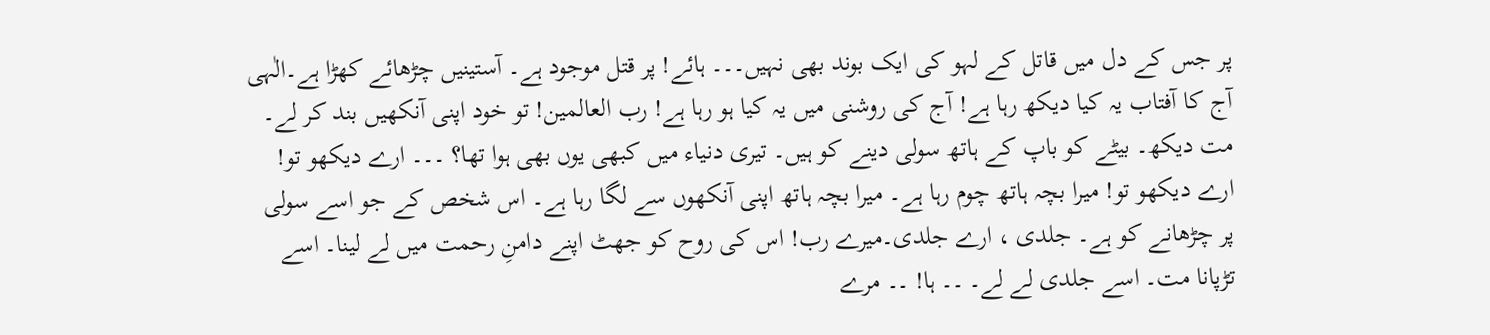پر جس کے دل میں قاتل کے لہو کی ایک بوند بھی نہیں۔۔۔ ہائے! پر قتل موجود ہے۔ آستینیں چڑھائے کھڑا ہے۔الٰہی آج کا آفتاب یہ کیا دیکھ رہا ہے! آج کی روشنی میں یہ کیا ہو رہا ہے! رب العالمین! تو خود اپنی آنکھیں بند کر لے۔ مت دیکھ۔ بیٹے کو باپ کے ہاتھ سولی دینے کو ہیں۔ تیری دنیاء میں کبھی یوں بھی ہوا تھا؟ ۔۔۔ ارے دیکھو تو! ارے دیکھو تو! میرا بچہ ہاتھ چوم رہا ہے۔ میرا بچہ ہاتھ اپنی آنکھوں سے لگا رہا ہے۔ اس شخص کے جو اسے سولی پر چڑھانے کو ہے۔ جلدی ، ارے جلدی۔میرے رب! اس کی روح کو جھٹ اپنے دامنِ رحمت میں لے لینا۔ اسے تڑپانا مت۔ اسے جلدی لے لے۔ ۔۔ ہا! ۔۔ مرے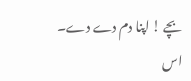بچے ! اپنا دم دے دے۔ اس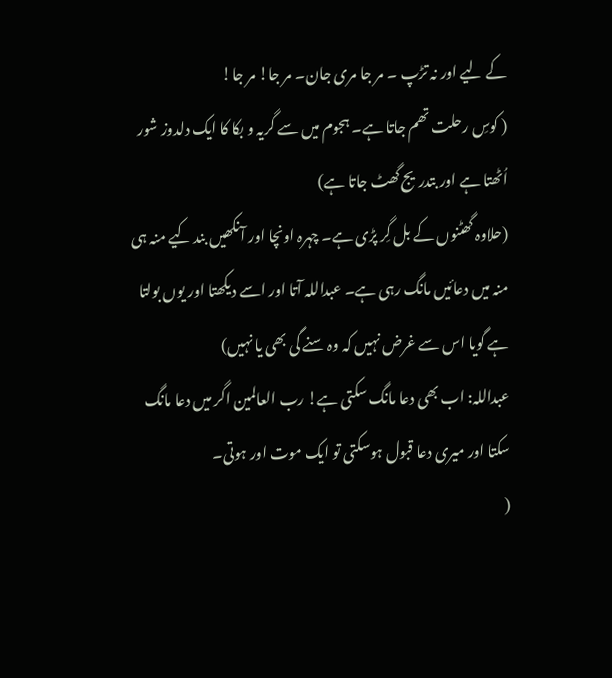کے لیے اور نہ تڑپ ۔ مر جا مری جان۔ مر جا! مر جا!
( کوسِ رحلت تھم جاتا ہے۔ ہجوم میں سے گریہ و بکا کا ایک دلدوز شور اُٹھتا ہے اور بتدریج گھٹ جاتا ہے)
(حلاوہ گھٹنوں کے بل گِر پڑی ہے۔ چہرہ اونچا اور آنکھیں بند کیے منہ ہی منہ میں دعائیں مانگ رہی ہے۔ عبداللہ آتا اور اسے دیکھتا اور یوں بولتا ہے گویا اس سے غرض نہیں کہ وہ سنے گی بھی یا نہیں)
عبداللہ: اب بھی دعا مانگ سکتی ہے! رب العالمین اگر میں دعا مانگ سکتا اور میری دعا قبول ہوسکتی تو ایک موت اور ہوتی۔
(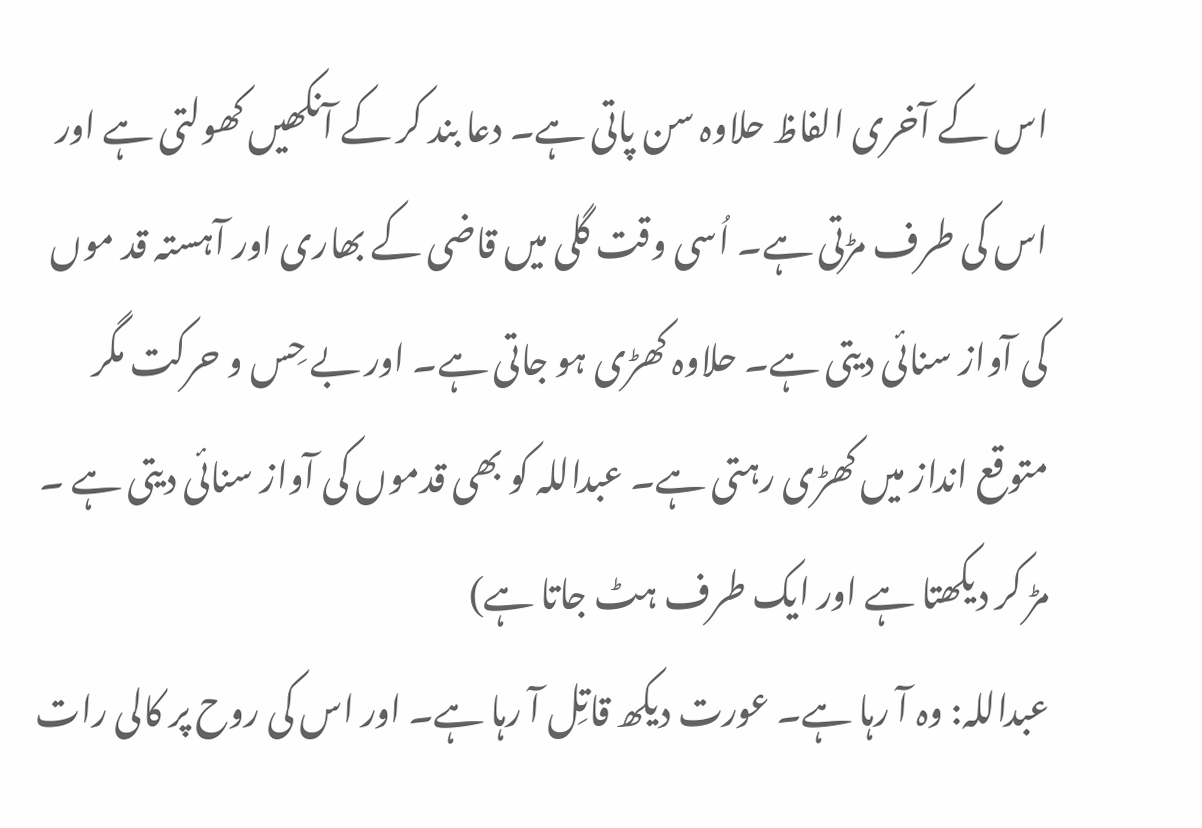اس کے آخری الفاظ حلاوہ سن پاتی ہے۔ دعا بند کر کے آنکھیں کھولتی ہے اور اس کی طرف مڑتی ہے۔ اُسی وقت گلی میں قاضی کے بھاری اور آہستہ قد موں کی آواز سنائی دیتی ہے۔ حلاوہ کھڑی ہو جاتی ہے۔ اور بے حِس و حرکت مگر متوقع انداز میں کھڑی رہتی ہے۔ عبداللہ کو بھی قدموں کی آواز سنائی دیتی ہے ۔ مڑ کر دیکھتا ہے اور ایک طرف ہٹ جاتا ہے)
عبداللہ: وہ آ رہا ہے۔ عورت دیکھ قاتِل آ رہا ہے۔ اور اس کی روح پر کالی رات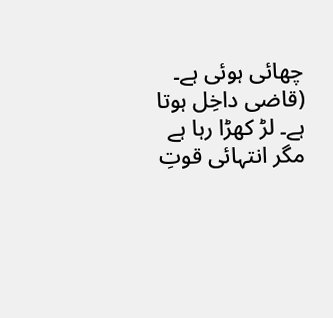چھائی ہوئی ہے۔
(قاضی داخِل ہوتا ہے۔ لڑ کھڑا رہا ہے مگر انتہائی قوتِ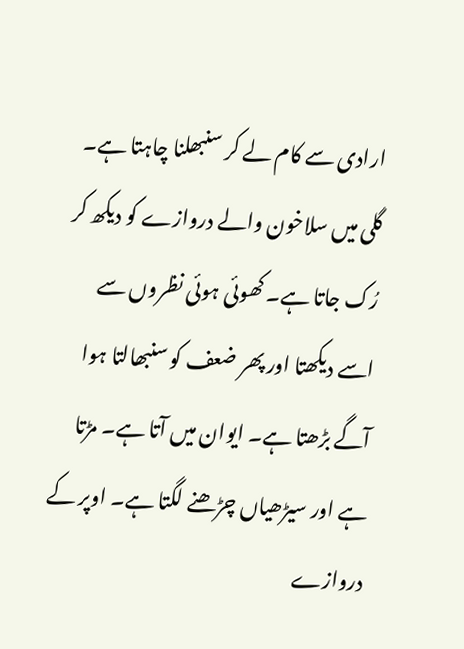ارادی سے کام لے کر سنبھلنا چاہتا ہے۔ گلی میں سلاخون والے دروازے کو دیکھ کر رُک جاتا ہے۔ کھوئی ہوئی نظروں سے اسے دیکھتا اور پھر ضعف کو سنبھالتا ہوا آگے بڑھتا ہے۔ ایوان میں آتا ہے۔ مڑتا ہے اور سیڑھیاں چڑھنے لگتا ہے۔ اوپر کے دروازے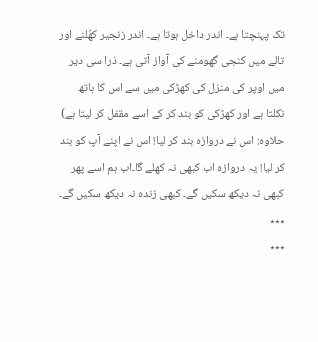تک پہنچتا ہے۔ اندر داخل ہوتا ہے۔ اندر زنجیر کھُلنے اور تالے میں کنجی گھومنے کی آواز آتی ہے۔ ذرا سی دیر میں اوپر کی منزل کی کھڑکی میں سے اس کا ہاتھ نکلتا ہے اور کھڑکی کو بند کر کے اسے مقفل کر لیتا ہے)
حلاوہ: اس نے دروازہ بند کر لیا! اس نے اپنے آپ کو بند کر لیا! یہ دروازہ اب کبھی نہ کھلے گا۔اب ہم اسے پھر کبھی نہ دیکھ سکیں گے۔ کبھی زندہ نہ دیکھ سکیں گے۔
٭٭٭
٭٭٭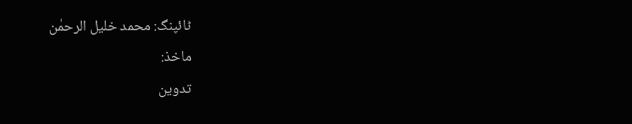ٹائپنگ: محمد خلیل الرحمٰن
ماخذ:
تدوین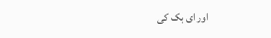اور ای بک کی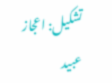تشکیل: اعجاز عبید